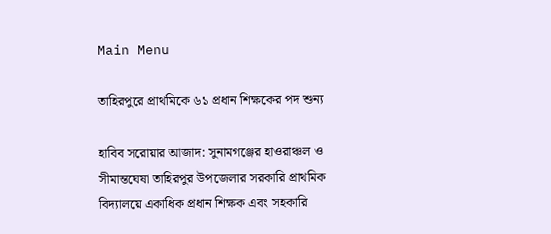Main Menu

তাহিরপুরে প্রাথমিকে ৬১ প্রধান শিক্ষকের পদ শুন্য

হাবিব সরোয়ার আজাদ: সুনামগঞ্জের হাওরাঞ্চল ও সীমান্তঘেষা তাহিরপুর উপজেলার সরকারি প্রাথমিক বিদ্যালয়ে একাধিক প্রধান শিক্ষক এবং সহকারি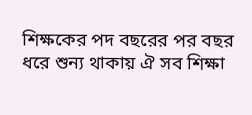শিক্ষকের পদ বছরের পর বছর ধরে শুন্য থাকায় ঐ সব শিক্ষা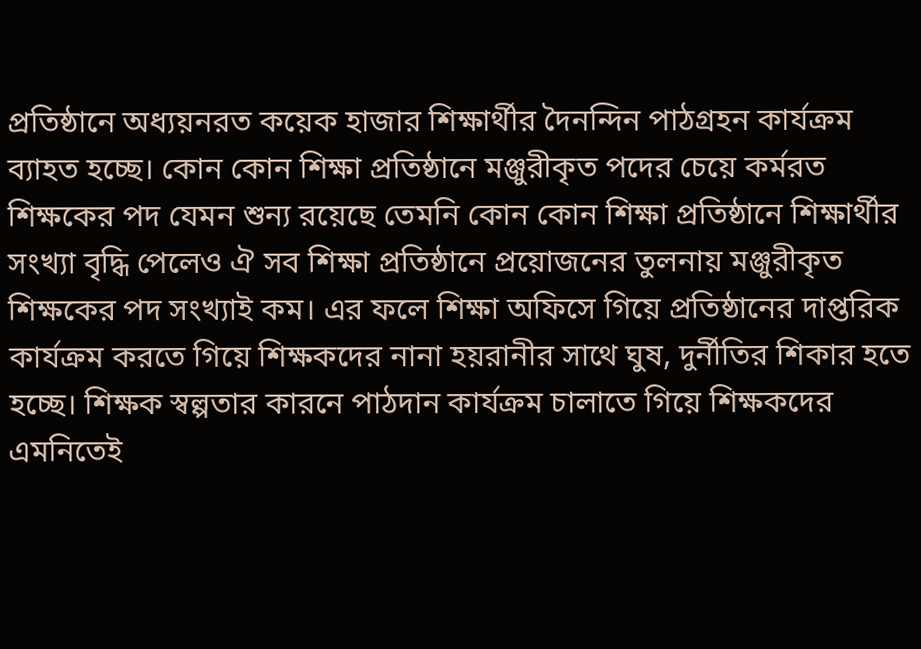প্রতিষ্ঠানে অধ্যয়নরত কয়েক হাজার শিক্ষার্থীর দৈনন্দিন পাঠগ্রহন কার্যক্রম ব্যাহত হচ্ছে। কোন কোন শিক্ষা প্রতিষ্ঠানে মঞ্জুরীকৃত পদের চেয়ে কর্মরত শিক্ষকের পদ যেমন শুন্য রয়েছে তেমনি কোন কোন শিক্ষা প্রতিষ্ঠানে শিক্ষার্থীর সংখ্যা বৃদ্ধি পেলেও ঐ সব শিক্ষা প্রতিষ্ঠানে প্রয়োজনের তুলনায় মঞ্জুরীকৃত শিক্ষকের পদ সংখ্যাই কম। এর ফলে শিক্ষা অফিসে গিয়ে প্রতিষ্ঠানের দাপ্তরিক কার্যক্রম করতে গিয়ে শিক্ষকদের নানা হয়রানীর সাথে ঘুষ, দুর্নীতির শিকার হতে হচ্ছে। শিক্ষক স্বল্পতার কারনে পাঠদান কার্যক্রম চালাতে গিয়ে শিক্ষকদের এমনিতেই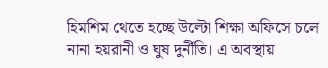হিমশিম থেতে হচ্ছে উল্টো শিক্ষা অফিসে চলে নানা হয়রানী ও ঘুষ দুর্নীতি। এ অবস্থায়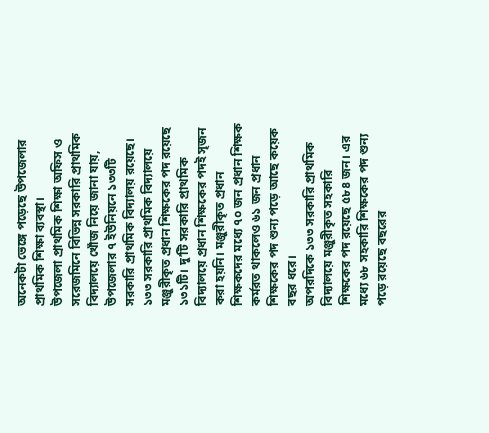অনেকটা ভেঙ্গে পড়েছে উপজেলার প্রাথমিক শিক্ষা ব্যবস্থা।
উপজেলা প্রাথমিক শিক্ষা অফিস ও সরেজমিনে বিভিন্ন সরকারি প্রাথমিক বিদ্যালয়ে খোঁজ নিয়ে জানা যায়, উপজেলার ৭ ইউনিয়নে ১৩৩টি সরকারি প্রাথমিক বিদ্যালয় রয়েছে। ১৩৩ সরকারি প্রাথমিক বিদ্যালয়ে মঞ্জুরীকৃত প্রধান শিক্ষকের পদ রয়েছে ১৩১টি। দু’টি সরকারি প্রাথমিক বিদ্যালয়ে প্রধান শিক্ষকের পদই সৃজন করা হয়নি। মঞ্জুরীকৃত প্রধান শিক্ষকদের মধ্যে ৭০ জন প্রধান শিক্ষক কর্মরত থাকলেও ৬১ জন প্রধান শিক্ষকের পদ শুন্য পড়ে আছে কয়েক বছর ধরে।
অপরদিকে ১৩৩ সরকারি প্রাথমিক বিদ্যালয়ে মঞ্জুরীকৃত সহকারি শিক্ষকের পদ রয়েছে ৫৮৪ জন। এর মধ্যে ৬৮ সহকারি শিক্ষকের পদ শুন্য পড়ে রয়েছে বছরের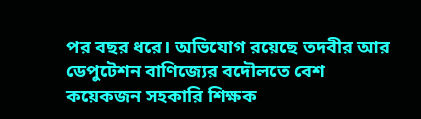পর বছর ধরে। অভিযোগ রয়েছে তদবীর আর ডেপুটেশন বাণিজ্যের বদৌলতে বেশ কয়েকজন সহকারি শিক্ষক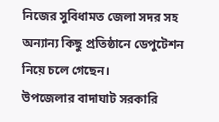নিজের সুবিধামত জেলা সদর সহ অন্যান্য কিছু প্রতিষ্ঠানে ডেপুটেশন নিয়ে চলে গেছেন।
উপজেলার বাদাঘাট সরকারি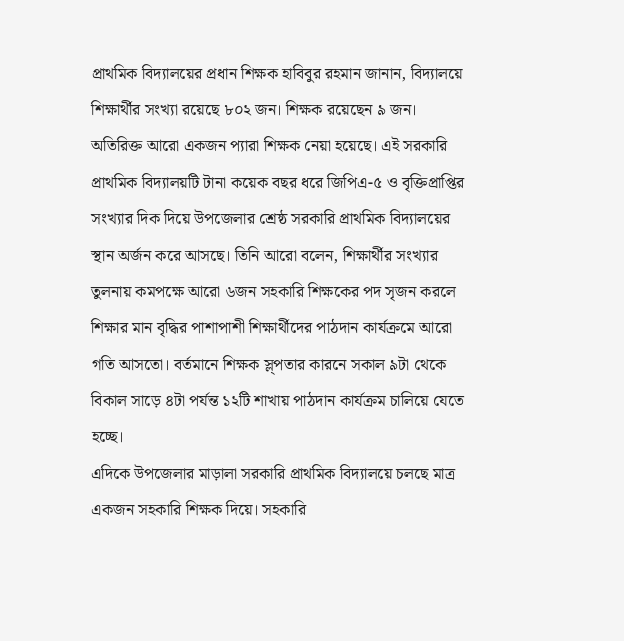প্রাথমিক বিদ্যালয়ের প্রধান শিক্ষক হাবিবুর রহমান জানান, বিদ্যালয়ে শিক্ষার্থীর সংখ্যা রয়েছে ৮০২ জন। শিক্ষক রয়েছেন ৯ জন। অতিরিক্ত আরো একজন প্যারা শিক্ষক নেয়া হয়েছে। এই সরকারি প্রাথমিক বিদ্যালয়টি টানা কয়েক বছর ধরে জিপিএ-৫ ও বৃক্তিপ্রাপ্তির সংখ্যার দিক দিয়ে উপজেলার শ্রেষ্ঠ সরকারি প্রাথমিক বিদ্যালয়ের স্থান অর্জন করে আসছে। তিনি আরো বলেন, শিক্ষার্থীর সংখ্যার তুলনায় কমপক্ষে আরো ৬জন সহকারি শিক্ষকের পদ সৃজন করলে শিক্ষার মান বৃদ্ধির পাশাপাশী শিক্ষার্থীদের পাঠদান কার্যক্রমে আরো গতি আসতো। বর্তমানে শিক্ষক স্ল্পতার কারনে সকাল ৯টা থেকে বিকাল সাড়ে ৪টা পর্যন্ত ১২টি শাখায় পাঠদান কার্যক্রম চালিয়ে যেতে হচ্ছে।
এদিকে উপজেলার মাড়ালা সরকারি প্রাথমিক বিদ্যালয়ে চলছে মাত্র একজন সহকারি শিক্ষক দিয়ে। সহকারি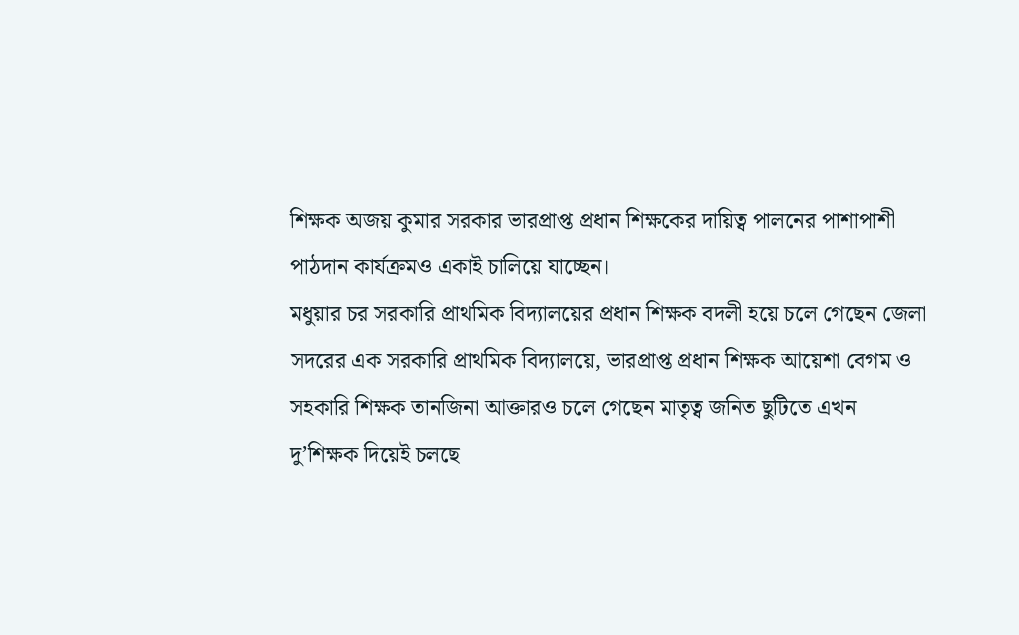শিক্ষক অজয় কুমার সরকার ভারপ্রাপ্ত প্রধান শিক্ষকের দায়িত্ব পালনের পাশাপাশী পাঠদান কার্যক্রমও একাই চালিয়ে যাচ্ছেন।
মধুয়ার চর সরকারি প্রাথমিক বিদ্যালয়ের প্রধান শিক্ষক বদলী হয়ে চলে গেছেন জেলা সদরের এক সরকারি প্রাথমিক বিদ্যালয়ে, ভারপ্রাপ্ত প্রধান শিক্ষক আয়েশা বেগম ও সহকারি শিক্ষক তানজিনা আক্তারও চলে গেছেন মাতৃত্ব জনিত ছুটিতে এখন দু’শিক্ষক দিয়েই চলছে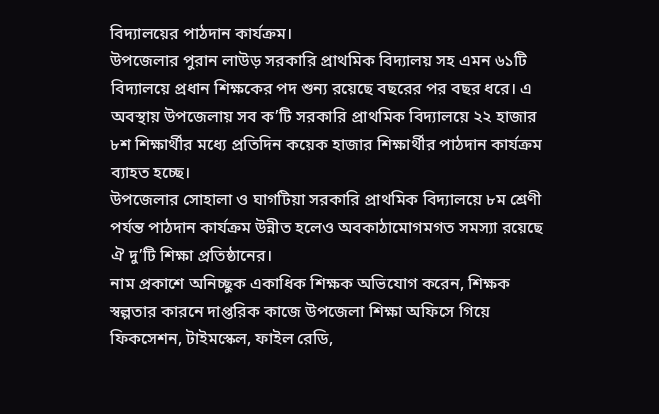বিদ্যালয়ের পাঠদান কার্যক্রম।
উপজেলার পুরান লাউড় সরকারি প্রাথমিক বিদ্যালয় সহ এমন ৬১টি বিদ্যালয়ে প্রধান শিক্ষকের পদ শুন্য রয়েছে বছরের পর বছর ধরে। এ অবস্থায় উপজেলায় সব ক’টি সরকারি প্রাথমিক বিদ্যালয়ে ২২ হাজার ৮শ শিক্ষার্থীর মধ্যে প্রতিদিন কয়েক হাজার শিক্ষার্থীর পাঠদান কার্যক্রম ব্যাহত হচ্ছে।
উপজেলার সোহালা ও ঘাগটিয়া সরকারি প্রাথমিক বিদ্যালয়ে ৮ম শ্রেণী পর্যন্ত পাঠদান কার্যক্রম উন্নীত হলেও অবকাঠামোগমগত সমস্যা রয়েছে ঐ দু’টি শিক্ষা প্রতিষ্ঠানের।
নাম প্রকাশে অনিচ্ছুক একাধিক শিক্ষক অভিযোগ করেন, শিক্ষক স্বল্পতার কারনে দাপ্তরিক কাজে উপজেলা শিক্ষা অফিসে গিয়ে ফিকসেশন, টাইমস্কেল, ফাইল রেডি,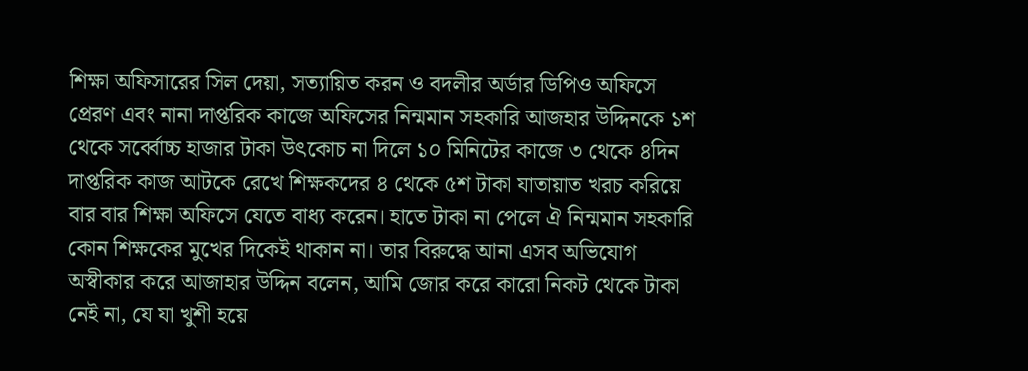শিক্ষা অফিসারের সিল দেয়া, সত্যায়িত করন ও বদলীর অর্ডার ডিপিও অফিসে প্রেরণ এবং নানা দাপ্তরিক কাজে অফিসের নিন্মমান সহকারি আজহার উদ্দিনকে ১শ থেকে সর্ব্বোচ্চ হাজার টাকা উৎকোচ না দিলে ১০ মিনিটের কাজে ৩ থেকে ৪দিন দাপ্তরিক কাজ আটকে রেখে শিক্ষকদের ৪ থেকে ৫শ টাকা যাতায়াত খরচ করিয়ে বার বার শিক্ষা অফিসে যেতে বাধ্য করেন। হাতে টাকা না পেলে ঐ নিন্মমান সহকারি কোন শিক্ষকের মুখের দিকেই থাকান না। তার বিরুদ্ধে আনা এসব অভিযোগ অস্বীকার করে আজাহার উদ্দিন বলেন, আমি জোর করে কারো নিকট থেকে টাকা নেই না, যে যা খুশী হয়ে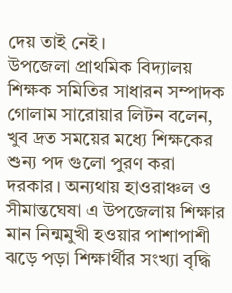দেয় তাই নেই।
উপজেলা প্রাথমিক বিদ্যালয় শিক্ষক সমিতির সাধারন সম্পাদক গোলাম সারোয়ার লিটন বলেন, খুব দ্রত সময়ের মধ্যে শিক্ষকের শুন্য পদ গুলো পুরণ করা দরকার। অন্যথায় হাওরাঞ্চল ও সীমান্তঘেষা এ উপজেলায় শিক্ষার মান নিন্মমুখী হওয়ার পাশাপাশী ঝড়ে পড়া শিক্ষার্থীর সংখ্যা বৃদ্ধি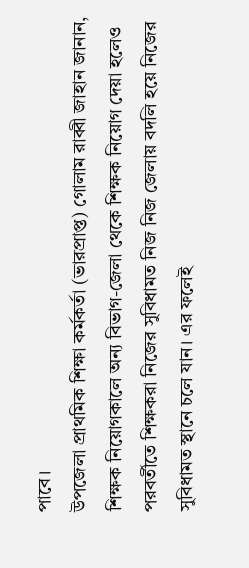পাবে।
উপজেলা প্রাথমিক শিক্ষা কর্মকর্তা (ভারপ্রাপ্ত) গোলাম রাব্বী জাহান জানান, শিক্ষক নিয়োগকালে অন্য বিভাগ-জেলা থেকে শিক্ষক নিয়োগ দেয়া হলেও পরবর্তীতে শিক্ষকরা নিজের সুবিধামত নিজ নিজ জেলায় বদলি হয়ে নিজের সুবিধামত স্থানে চলে যান। এর ফলেই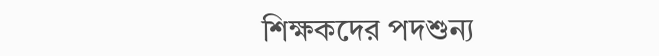শিক্ষকদের পদশুন্য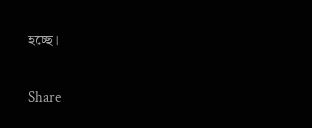হচ্ছে।

Share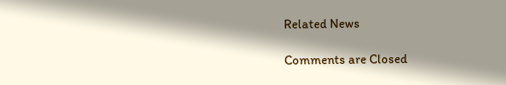Related News

Comments are Closed